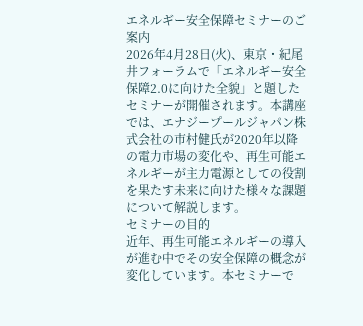エネルギー安全保障セミナーのご案内
2026年4月28日(火)、東京・紀尾井フォーラムで「エネルギー安全保障2.0に向けた全貌」と題したセミナーが開催されます。本講座では、エナジープールジャパン株式会社の市村健氏が2020年以降の電力市場の変化や、再生可能エネルギーが主力電源としての役割を果たす未来に向けた様々な課題について解説します。
セミナーの目的
近年、再生可能エネルギーの導入が進む中でその安全保障の概念が変化しています。本セミナーで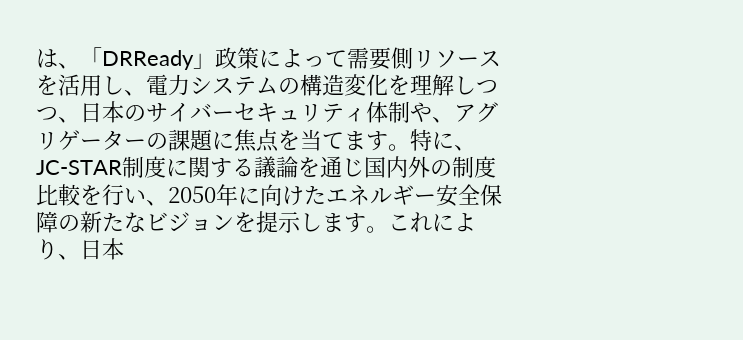は、「DRReady」政策によって需要側リソースを活用し、電力システムの構造変化を理解しつつ、日本のサイバーセキュリティ体制や、アグリゲーターの課題に焦点を当てます。特に、JC-STAR制度に関する議論を通じ国内外の制度比較を行い、2050年に向けたエネルギー安全保障の新たなビジョンを提示します。これにより、日本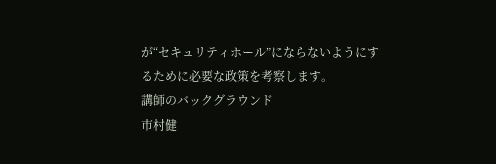が“セキュリティホール”にならないようにするために必要な政策を考察します。
講師のバックグラウンド
市村健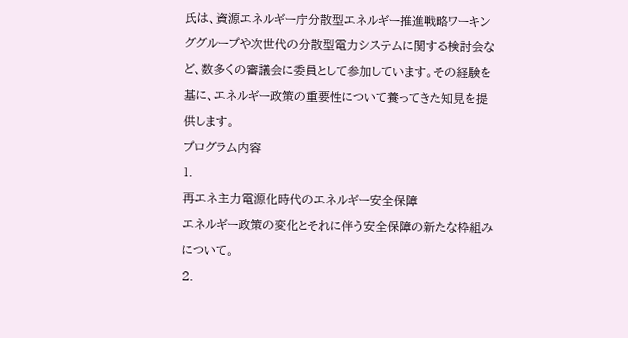氏は、資源エネルギー庁分散型エネルギー推進戦略ワーキンググループや次世代の分散型電力システムに関する検討会など、数多くの審議会に委員として参加しています。その経験を基に、エネルギー政策の重要性について養ってきた知見を提供します。
プログラム内容
1.
再エネ主力電源化時代のエネルギー安全保障
エネルギー政策の変化とそれに伴う安全保障の新たな枠組みについて。
2.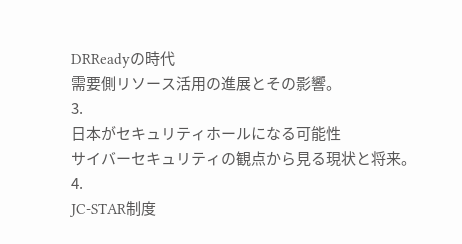DRReadyの時代
需要側リソース活用の進展とその影響。
3.
日本がセキュリティホールになる可能性
サイバーセキュリティの観点から見る現状と将来。
4.
JC‐STAR制度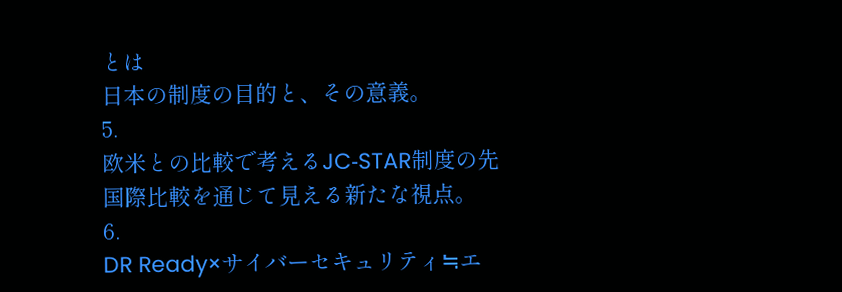とは
日本の制度の目的と、その意義。
5.
欧米との比較で考えるJC‐STAR制度の先
国際比較を通じて見える新たな視点。
6.
DR Ready×サイバーセキュリティ≒エ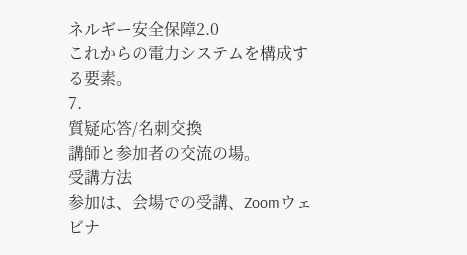ネルギー安全保障2.0
これからの電力システムを構成する要素。
7.
質疑応答/名刺交換
講師と参加者の交流の場。
受講方法
参加は、会場での受講、Zoomウェビナ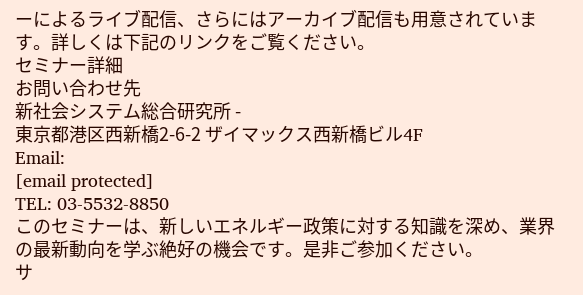ーによるライブ配信、さらにはアーカイブ配信も用意されています。詳しくは下記のリンクをご覧ください。
セミナー詳細
お問い合わせ先
新社会システム総合研究所 -
東京都港区西新橋2-6-2 ザイマックス西新橋ビル4F
Email:
[email protected]
TEL: 03-5532-8850
このセミナーは、新しいエネルギー政策に対する知識を深め、業界の最新動向を学ぶ絶好の機会です。是非ご参加ください。
サ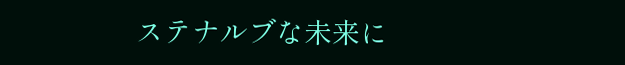ステナルブな未来に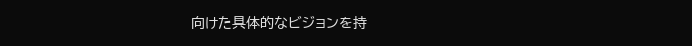向けた具体的なビジョンを持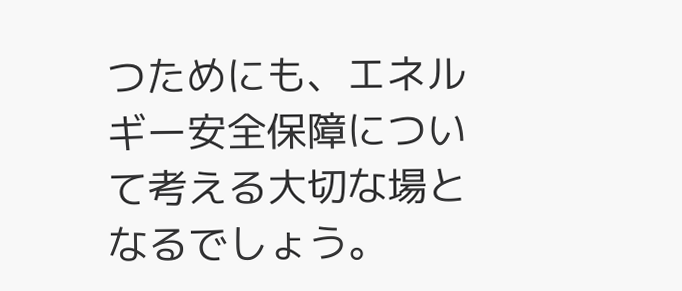つためにも、エネルギー安全保障について考える大切な場となるでしょう。